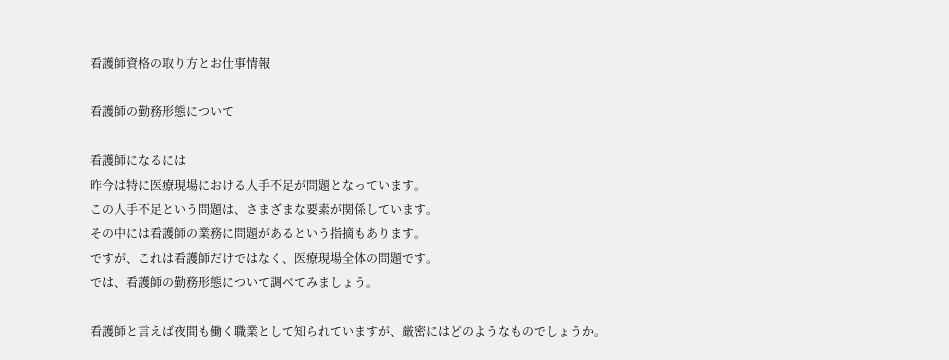看護師資格の取り方とお仕事情報

看護師の勤務形態について

看護師になるには
昨今は特に医療現場における人手不足が問題となっています。
この人手不足という問題は、さまざまな要素が関係しています。
その中には看護師の業務に問題があるという指摘もあります。
ですが、これは看護師だけではなく、医療現場全体の問題です。
では、看護師の勤務形態について調べてみましょう。

看護師と言えば夜間も働く職業として知られていますが、厳密にはどのようなものでしょうか。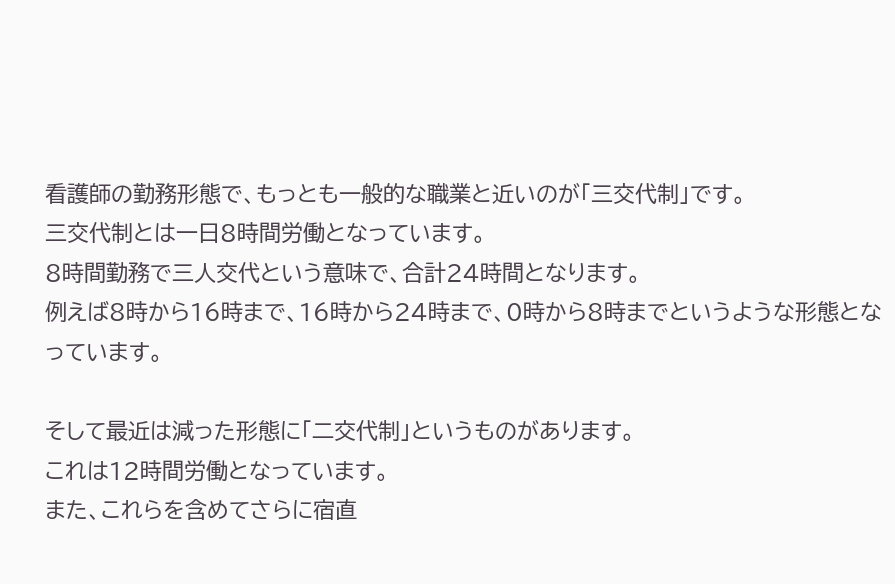看護師の勤務形態で、もっとも一般的な職業と近いのが「三交代制」です。
三交代制とは一日8時間労働となっています。
8時間勤務で三人交代という意味で、合計24時間となります。
例えば8時から16時まで、16時から24時まで、0時から8時までというような形態となっています。

そして最近は減った形態に「二交代制」というものがあります。
これは12時間労働となっています。
また、これらを含めてさらに宿直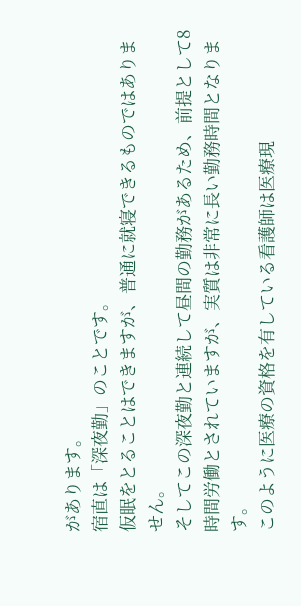があります。
宿直は「深夜勤」のことです。
仮眠をとることはできますが、普通に就寝できるものではありません。
そしてこの深夜勤と連続して昼間の勤務があるため、前提として8時間労働とされていますが、実質は非常に長い勤務時間となります。
このように医療の資格を有している看護師は医療現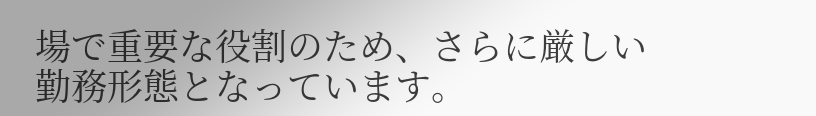場で重要な役割のため、さらに厳しい勤務形態となっています。